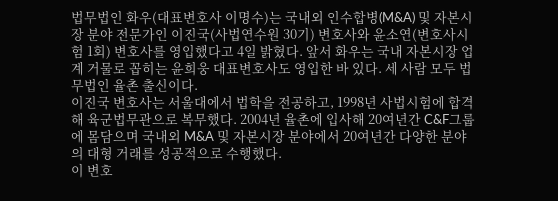법무법인 화우(대표변호사 이명수)는 국내외 인수합병(M&A) 및 자본시장 분야 전문가인 이진국(사법연수원 30기) 변호사와 윤소연(변호사시험 1회) 변호사를 영입했다고 4일 밝혔다. 앞서 화우는 국내 자본시장 업계 거물로 꼽히는 윤희웅 대표변호사도 영입한 바 있다. 세 사람 모두 법무법인 율촌 출신이다.
이진국 변호사는 서울대에서 법학을 전공하고, 1998년 사법시험에 합격해 육군법무관으로 복무했다. 2004년 율촌에 입사해 20여년간 C&F그룹에 몸담으며 국내외 M&A 및 자본시장 분야에서 20여년간 다양한 분야의 대형 거래를 성공적으로 수행했다.
이 변호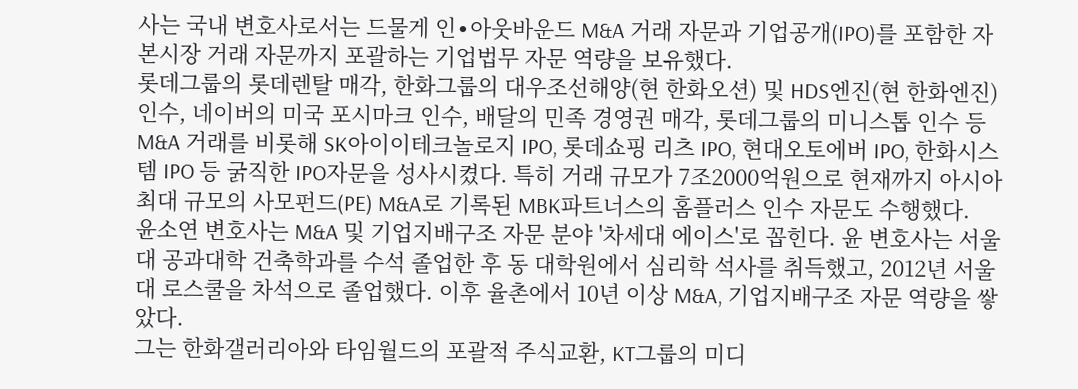사는 국내 변호사로서는 드물게 인∙아웃바운드 M&A 거래 자문과 기업공개(IPO)를 포함한 자본시장 거래 자문까지 포괄하는 기업법무 자문 역량을 보유했다.
롯데그룹의 롯데렌탈 매각, 한화그룹의 대우조선해양(현 한화오션) 및 HDS엔진(현 한화엔진) 인수, 네이버의 미국 포시마크 인수, 배달의 민족 경영권 매각, 롯데그룹의 미니스톱 인수 등 M&A 거래를 비롯해 SK아이이테크놀로지 IPO, 롯데쇼핑 리츠 IPO, 현대오토에버 IPO, 한화시스템 IPO 등 굵직한 IPO자문을 성사시켰다. 특히 거래 규모가 7조2000억원으로 현재까지 아시아 최대 규모의 사모펀드(PE) M&A로 기록된 MBK파트너스의 홈플러스 인수 자문도 수행했다.
윤소연 변호사는 M&A 및 기업지배구조 자문 분야 '차세대 에이스'로 꼽힌다. 윤 변호사는 서울대 공과대학 건축학과를 수석 졸업한 후 동 대학원에서 심리학 석사를 취득했고, 2012년 서울대 로스쿨을 차석으로 졸업했다. 이후 율촌에서 10년 이상 M&A, 기업지배구조 자문 역량을 쌓았다.
그는 한화갤러리아와 타임월드의 포괄적 주식교환, KT그룹의 미디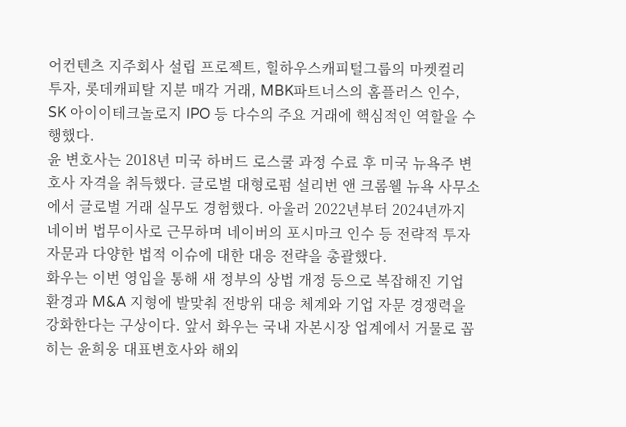어컨텐츠 지주회사 설립 프로젝트, 힐하우스캐피털그룹의 마켓컬리 투자, 롯데캐피탈 지분 매각 거래, MBK파트너스의 홈플러스 인수, SK 아이이테크놀로지 IPO 등 다수의 주요 거래에 핵심적인 역할을 수행했다.
윤 변호사는 2018년 미국 하버드 로스쿨 과정 수료 후 미국 뉴욕주 변호사 자격을 취득했다. 글로벌 대형로펌 설리번 앤 크롬웰 뉴욕 사무소에서 글로벌 거래 실무도 경험했다. 아울러 2022년부터 2024년까지 네이버 법무이사로 근무하며 네이버의 포시마크 인수 등 전략적 투자 자문과 다양한 법적 이슈에 대한 대응 전략을 총괄했다.
화우는 이번 영입을 통해 새 정부의 상법 개정 등으로 복잡해진 기업 환경과 M&A 지형에 발맞춰 전방위 대응 체계와 기업 자문 경쟁력을 강화한다는 구상이다. 앞서 화우는 국내 자본시장 업계에서 거물로 꼽히는 윤희웅 대표변호사와 해외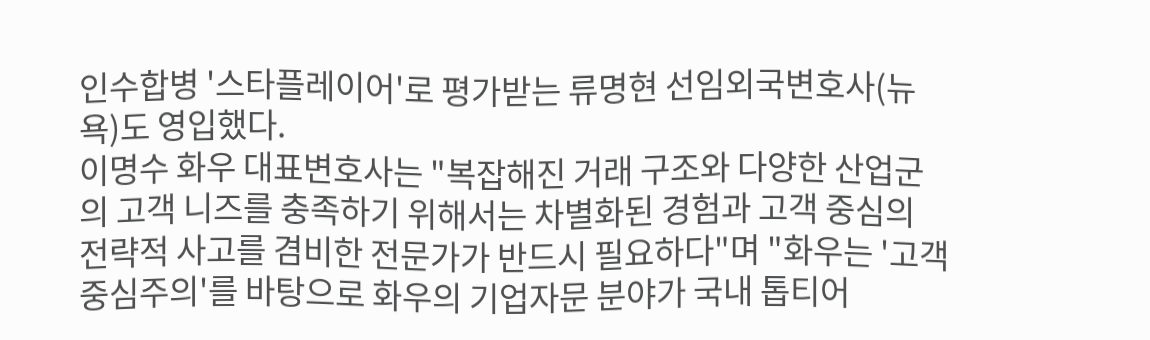인수합병 '스타플레이어'로 평가받는 류명현 선임외국변호사(뉴욕)도 영입했다.
이명수 화우 대표변호사는 "복잡해진 거래 구조와 다양한 산업군의 고객 니즈를 충족하기 위해서는 차별화된 경험과 고객 중심의 전략적 사고를 겸비한 전문가가 반드시 필요하다"며 "화우는 '고객 중심주의'를 바탕으로 화우의 기업자문 분야가 국내 톱티어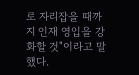로 자리잡을 때까지 인재 영입을 강화할 것"이라고 말했다.